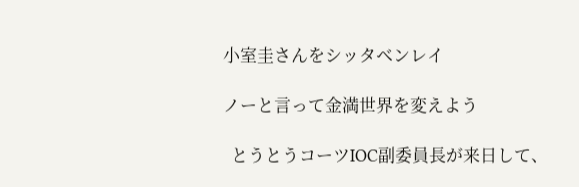小室圭さんをシッタベンレイ

ノーと言って金満世界を変えよう

  とうとうコーツIOC副委員長が来日して、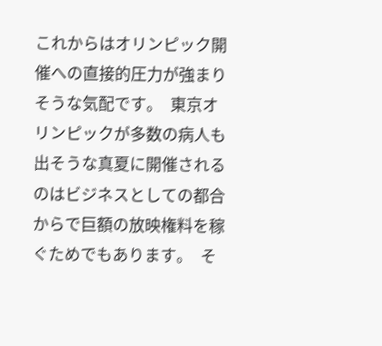これからはオリンピック開催への直接的圧力が強まりそうな気配です。  東京オリンピックが多数の病人も出そうな真夏に開催されるのはビジネスとしての都合からで巨額の放映権料を稼ぐためでもあります。  そ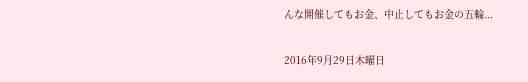んな開催してもお金、中止してもお金の五輪...

2016年9月29日木曜日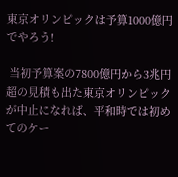東京オリンピックは予算1000億円でやろう!

 当初予算案の7800億円から3兆円超の見積も出た東京オリンピックが中止になれば、平和時では初めてのケー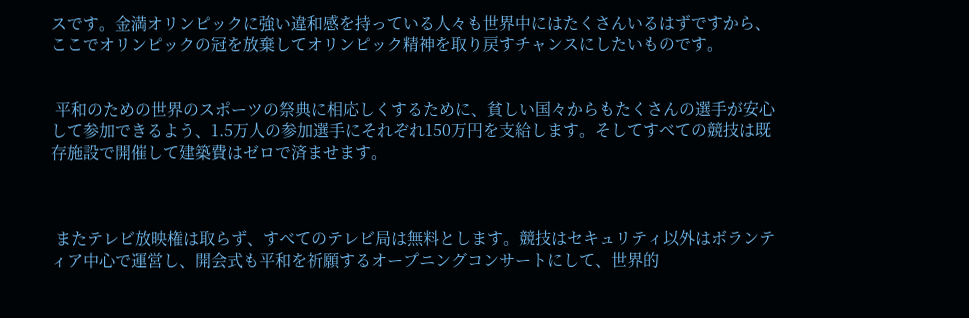スです。金満オリンピックに強い違和感を持っている人々も世界中にはたくさんいるはずですから、ここでオリンピックの冠を放棄してオリンピック精神を取り戻すチャンスにしたいものです。


 平和のための世界のスポーツの祭典に相応しくするために、貧しい国々からもたくさんの選手が安心して参加できるよう、1.5万人の参加選手にそれぞれ150万円を支給します。そしてすべての競技は既存施設で開催して建築費はゼロで済ませます。



 またテレビ放映権は取らず、すべてのテレビ局は無料とします。競技はセキュリティ以外はボランティア中心で運営し、開会式も平和を祈願するオープニングコンサートにして、世界的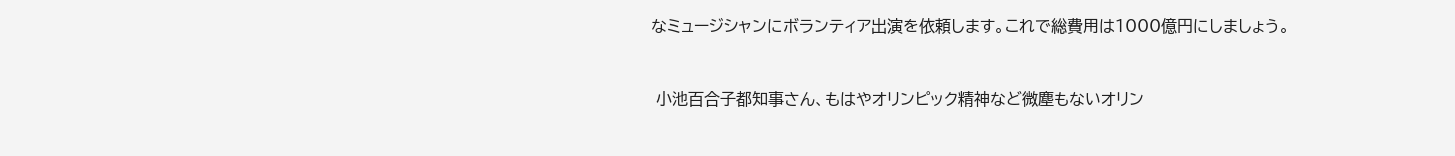なミュージシャンにボランティア出演を依頼します。これで総費用は1000億円にしましょう。


 小池百合子都知事さん、もはやオリンピック精神など微塵もないオリン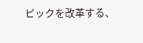ピックを改革する、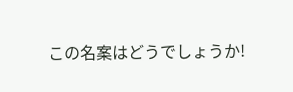この名案はどうでしょうか!